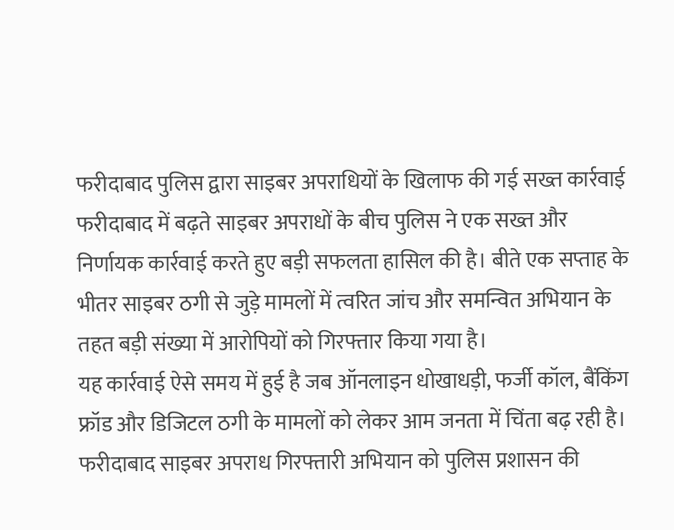फरीदाबाद पुलिस द्वारा साइबर अपराधियों के खिलाफ की गई सख्त कार्रवाई
फरीदाबाद में बढ़ते साइबर अपराधों के बीच पुलिस ने एक सख्त और निर्णायक कार्रवाई करते हुए बड़ी सफलता हासिल की है। बीते एक सप्ताह के भीतर साइबर ठगी से जुड़े मामलों में त्वरित जांच और समन्वित अभियान के तहत बड़ी संख्या में आरोपियों को गिरफ्तार किया गया है।
यह कार्रवाई ऐसे समय में हुई है जब ऑनलाइन धोखाधड़ी, फर्जी कॉल, बैंकिंग फ्रॉड और डिजिटल ठगी के मामलों को लेकर आम जनता में चिंता बढ़ रही है। फरीदाबाद साइबर अपराध गिरफ्तारी अभियान को पुलिस प्रशासन की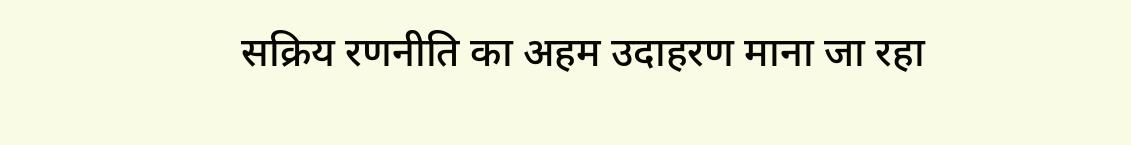सक्रिय रणनीति का अहम उदाहरण माना जा रहा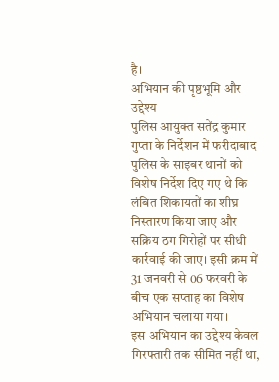है।
अभियान की पृष्ठभूमि और उद्देश्य
पुलिस आयुक्त सतेंद्र कुमार गुप्ता के निर्देशन में फरीदाबाद पुलिस के साइबर थानों को विशेष निर्देश दिए गए थे कि लंबित शिकायतों का शीघ्र निस्तारण किया जाए और सक्रिय ठग गिरोहों पर सीधी कार्रवाई की जाए। इसी क्रम में 31 जनवरी से 06 फरवरी के बीच एक सप्ताह का विशेष अभियान चलाया गया।
इस अभियान का उद्देश्य केवल गिरफ्तारी तक सीमित नहीं था,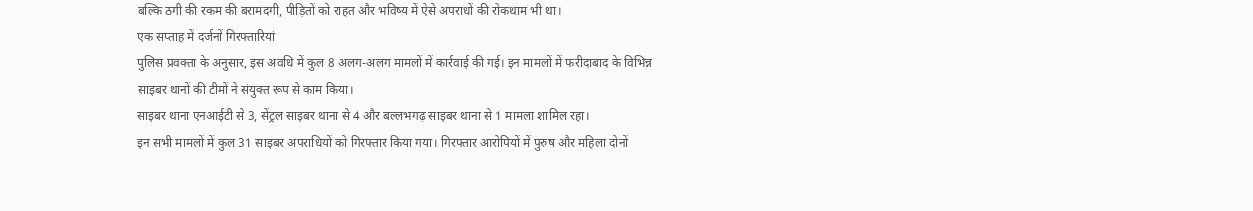बल्कि ठगी की रकम की बरामदगी, पीड़ितों को राहत और भविष्य में ऐसे अपराधों की रोकथाम भी था।
एक सप्ताह में दर्जनों गिरफ्तारियां
पुलिस प्रवक्ता के अनुसार, इस अवधि में कुल 8 अलग-अलग मामलों में कार्रवाई की गई। इन मामलों में फरीदाबाद के विभिन्न साइबर थानों की टीमों ने संयुक्त रूप से काम किया।
साइबर थाना एनआईटी से 3, सेंट्रल साइबर थाना से 4 और बल्लभगढ़ साइबर थाना से 1 मामला शामिल रहा।
इन सभी मामलों में कुल 31 साइबर अपराधियों को गिरफ्तार किया गया। गिरफ्तार आरोपियों में पुरुष और महिला दोनों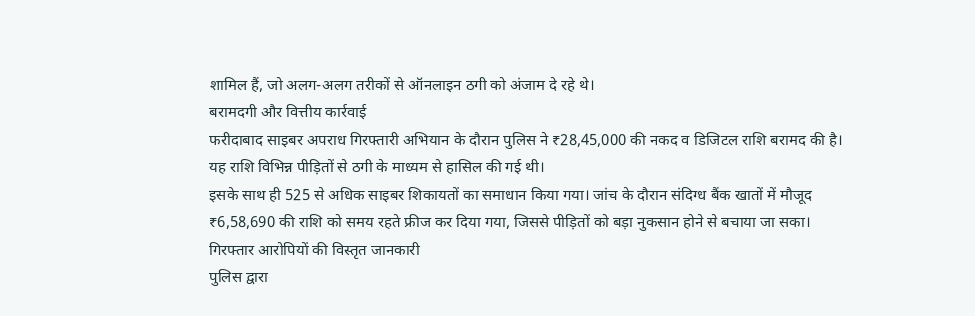शामिल हैं, जो अलग-अलग तरीकों से ऑनलाइन ठगी को अंजाम दे रहे थे।
बरामदगी और वित्तीय कार्रवाई
फरीदाबाद साइबर अपराध गिरफ्तारी अभियान के दौरान पुलिस ने ₹28,45,000 की नकद व डिजिटल राशि बरामद की है। यह राशि विभिन्न पीड़ितों से ठगी के माध्यम से हासिल की गई थी।
इसके साथ ही 525 से अधिक साइबर शिकायतों का समाधान किया गया। जांच के दौरान संदिग्ध बैंक खातों में मौजूद ₹6,58,690 की राशि को समय रहते फ्रीज कर दिया गया, जिससे पीड़ितों को बड़ा नुकसान होने से बचाया जा सका।
गिरफ्तार आरोपियों की विस्तृत जानकारी
पुलिस द्वारा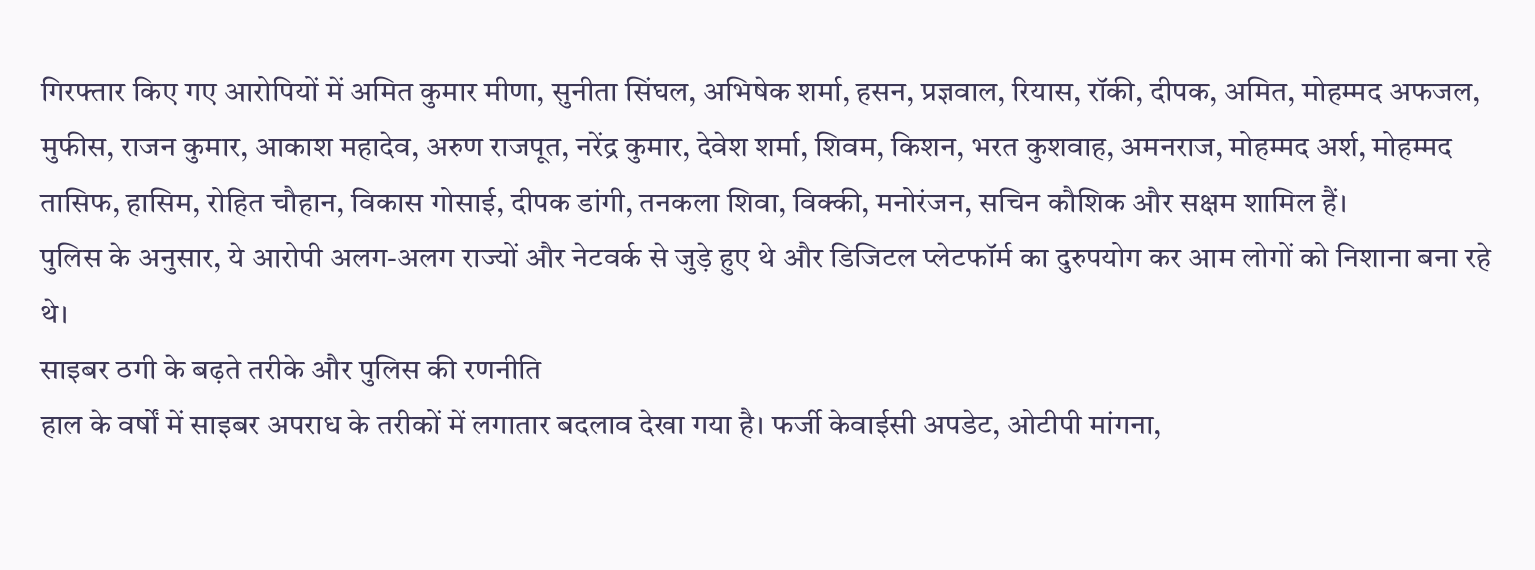गिरफ्तार किए गए आरोपियों में अमित कुमार मीणा, सुनीता सिंघल, अभिषेक शर्मा, हसन, प्रज्ञवाल, रियास, रॉकी, दीपक, अमित, मोहम्मद अफजल, मुफीस, राजन कुमार, आकाश महादेव, अरुण राजपूत, नरेंद्र कुमार, देवेश शर्मा, शिवम, किशन, भरत कुशवाह, अमनराज, मोहम्मद अर्श, मोहम्मद तासिफ, हासिम, रोहित चौहान, विकास गोसाई, दीपक डांगी, तनकला शिवा, विक्की, मनोरंजन, सचिन कौशिक और सक्षम शामिल हैं।
पुलिस के अनुसार, ये आरोपी अलग-अलग राज्यों और नेटवर्क से जुड़े हुए थे और डिजिटल प्लेटफॉर्म का दुरुपयोग कर आम लोगों को निशाना बना रहे थे।
साइबर ठगी के बढ़ते तरीके और पुलिस की रणनीति
हाल के वर्षों में साइबर अपराध के तरीकों में लगातार बदलाव देखा गया है। फर्जी केवाईसी अपडेट, ओटीपी मांगना,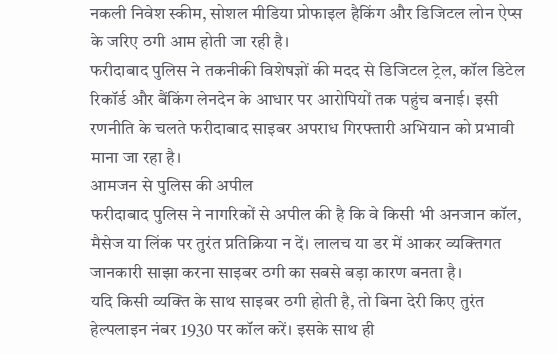नकली निवेश स्कीम, सोशल मीडिया प्रोफाइल हैकिंग और डिजिटल लोन ऐप्स के जरिए ठगी आम होती जा रही है।
फरीदाबाद पुलिस ने तकनीकी विशेषज्ञों की मदद से डिजिटल ट्रेल, कॉल डिटेल रिकॉर्ड और बैंकिंग लेनदेन के आधार पर आरोपियों तक पहुंच बनाई। इसी रणनीति के चलते फरीदाबाद साइबर अपराध गिरफ्तारी अभियान को प्रभावी माना जा रहा है।
आमजन से पुलिस की अपील
फरीदाबाद पुलिस ने नागरिकों से अपील की है कि वे किसी भी अनजान कॉल, मैसेज या लिंक पर तुरंत प्रतिक्रिया न दें। लालच या डर में आकर व्यक्तिगत जानकारी साझा करना साइबर ठगी का सबसे बड़ा कारण बनता है।
यदि किसी व्यक्ति के साथ साइबर ठगी होती है, तो बिना देरी किए तुरंत हेल्पलाइन नंबर 1930 पर कॉल करें। इसके साथ ही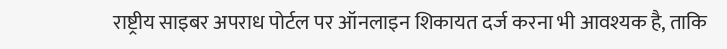राष्ट्रीय साइबर अपराध पोर्टल पर ऑनलाइन शिकायत दर्ज करना भी आवश्यक है, ताकि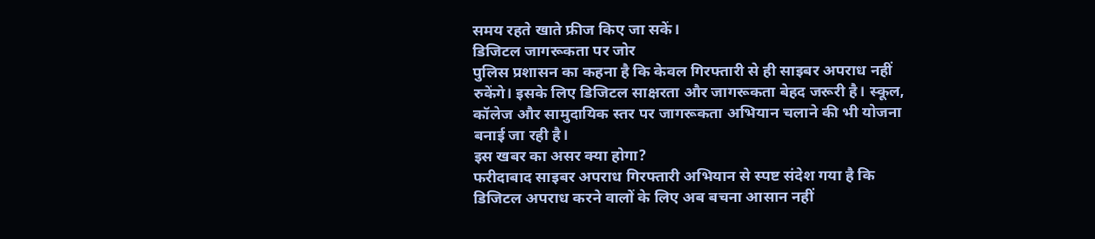समय रहते खाते फ्रीज किए जा सकें।
डिजिटल जागरूकता पर जोर
पुलिस प्रशासन का कहना है कि केवल गिरफ्तारी से ही साइबर अपराध नहीं रुकेंगे। इसके लिए डिजिटल साक्षरता और जागरूकता बेहद जरूरी है। स्कूल, कॉलेज और सामुदायिक स्तर पर जागरूकता अभियान चलाने की भी योजना बनाई जा रही है।
इस खबर का असर क्या होगा?
फरीदाबाद साइबर अपराध गिरफ्तारी अभियान से स्पष्ट संदेश गया है कि डिजिटल अपराध करने वालों के लिए अब बचना आसान नहीं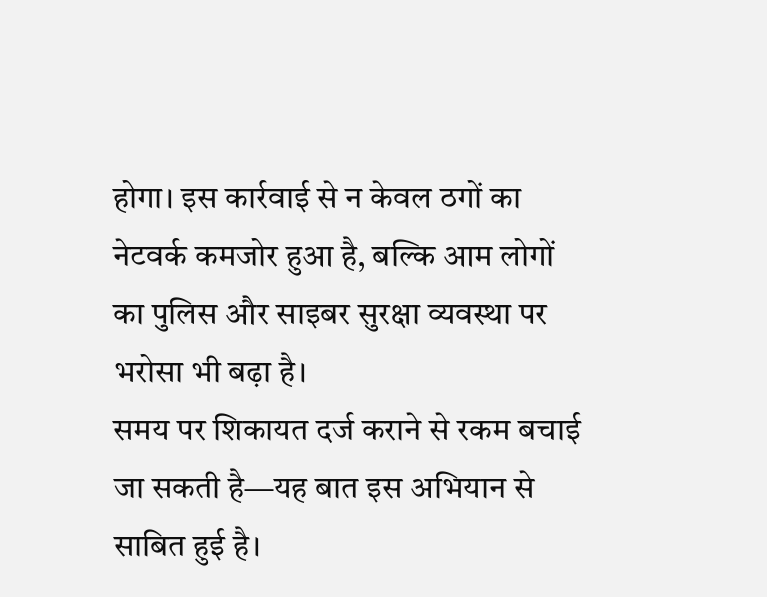होगा। इस कार्रवाई से न केवल ठगों का नेटवर्क कमजोर हुआ है, बल्कि आम लोगों का पुलिस और साइबर सुरक्षा व्यवस्था पर भरोसा भी बढ़ा है।
समय पर शिकायत दर्ज कराने से रकम बचाई जा सकती है—यह बात इस अभियान से साबित हुई है।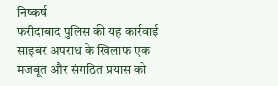निष्कर्ष
फरीदाबाद पुलिस की यह कार्रवाई साइबर अपराध के खिलाफ एक मजबूत और संगठित प्रयास को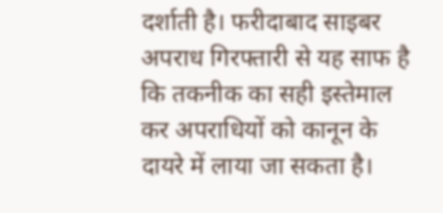दर्शाती है। फरीदाबाद साइबर अपराध गिरफ्तारी से यह साफ है कि तकनीक का सही इस्तेमाल कर अपराधियों को कानून के दायरे में लाया जा सकता है।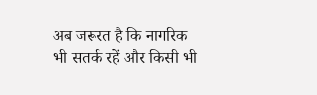अब जरूरत है कि नागरिक भी सतर्क रहें और किसी भी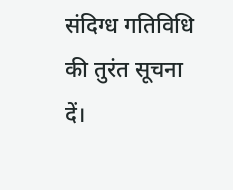संदिग्ध गतिविधि की तुरंत सूचना दें।